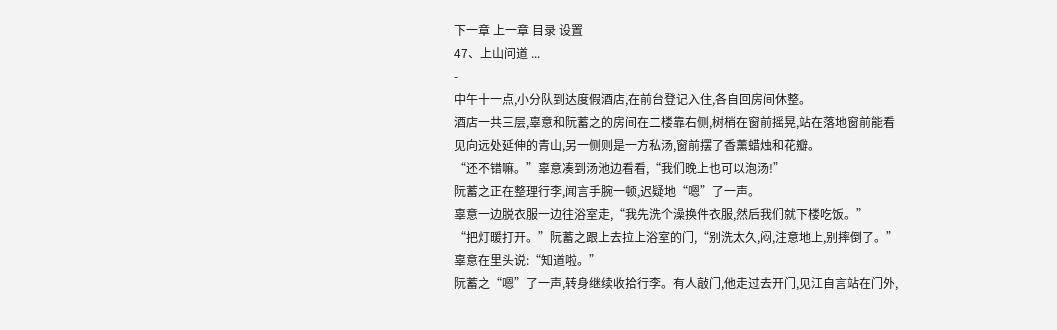下一章 上一章 目录 设置
47、上山问道 ...
-
中午十一点,小分队到达度假酒店,在前台登记入住,各自回房间休整。
酒店一共三层,辜意和阮蓄之的房间在二楼靠右侧,树梢在窗前摇晃,站在落地窗前能看见向远处延伸的青山,另一侧则是一方私汤,窗前摆了香薰蜡烛和花瓣。
“还不错嘛。”辜意凑到汤池边看看,“我们晚上也可以泡汤!”
阮蓄之正在整理行李,闻言手腕一顿,迟疑地“嗯”了一声。
辜意一边脱衣服一边往浴室走,“我先洗个澡换件衣服,然后我们就下楼吃饭。”
“把灯暖打开。”阮蓄之跟上去拉上浴室的门,“别洗太久,闷,注意地上,别摔倒了。”
辜意在里头说:“知道啦。”
阮蓄之“嗯”了一声,转身继续收拾行李。有人敲门,他走过去开门,见江自言站在门外,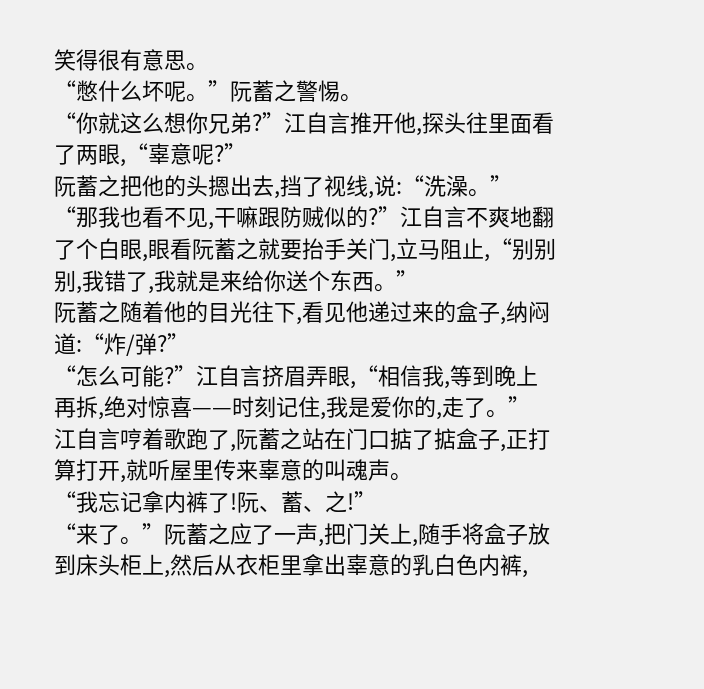笑得很有意思。
“憋什么坏呢。”阮蓄之警惕。
“你就这么想你兄弟?”江自言推开他,探头往里面看了两眼,“辜意呢?”
阮蓄之把他的头摁出去,挡了视线,说:“洗澡。”
“那我也看不见,干嘛跟防贼似的?”江自言不爽地翻了个白眼,眼看阮蓄之就要抬手关门,立马阻止,“别别别,我错了,我就是来给你送个东西。”
阮蓄之随着他的目光往下,看见他递过来的盒子,纳闷道:“炸/弹?”
“怎么可能?”江自言挤眉弄眼,“相信我,等到晚上再拆,绝对惊喜——时刻记住,我是爱你的,走了。”
江自言哼着歌跑了,阮蓄之站在门口掂了掂盒子,正打算打开,就听屋里传来辜意的叫魂声。
“我忘记拿内裤了!阮、蓄、之!”
“来了。”阮蓄之应了一声,把门关上,随手将盒子放到床头柜上,然后从衣柜里拿出辜意的乳白色内裤,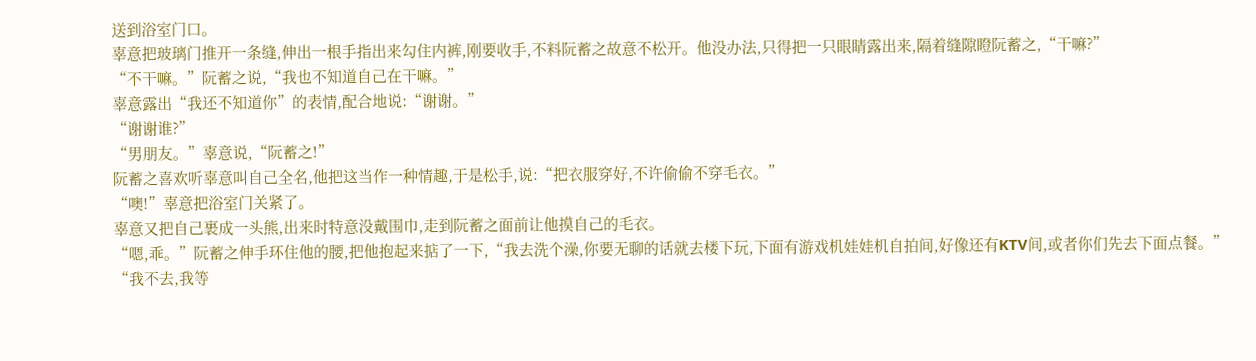送到浴室门口。
辜意把玻璃门推开一条缝,伸出一根手指出来勾住内裤,刚要收手,不料阮蓄之故意不松开。他没办法,只得把一只眼睛露出来,隔着缝隙瞪阮蓄之,“干嘛?”
“不干嘛。”阮蓄之说,“我也不知道自己在干嘛。”
辜意露出“我还不知道你”的表情,配合地说:“谢谢。”
“谢谢谁?”
“男朋友。”辜意说,“阮蓄之!”
阮蓄之喜欢听辜意叫自己全名,他把这当作一种情趣,于是松手,说:“把衣服穿好,不许偷偷不穿毛衣。”
“噢!”辜意把浴室门关紧了。
辜意又把自己裹成一头熊,出来时特意没戴围巾,走到阮蓄之面前让他摸自己的毛衣。
“嗯,乖。”阮蓄之伸手环住他的腰,把他抱起来掂了一下,“我去洗个澡,你要无聊的话就去楼下玩,下面有游戏机娃娃机自拍间,好像还有KTV间,或者你们先去下面点餐。”
“我不去,我等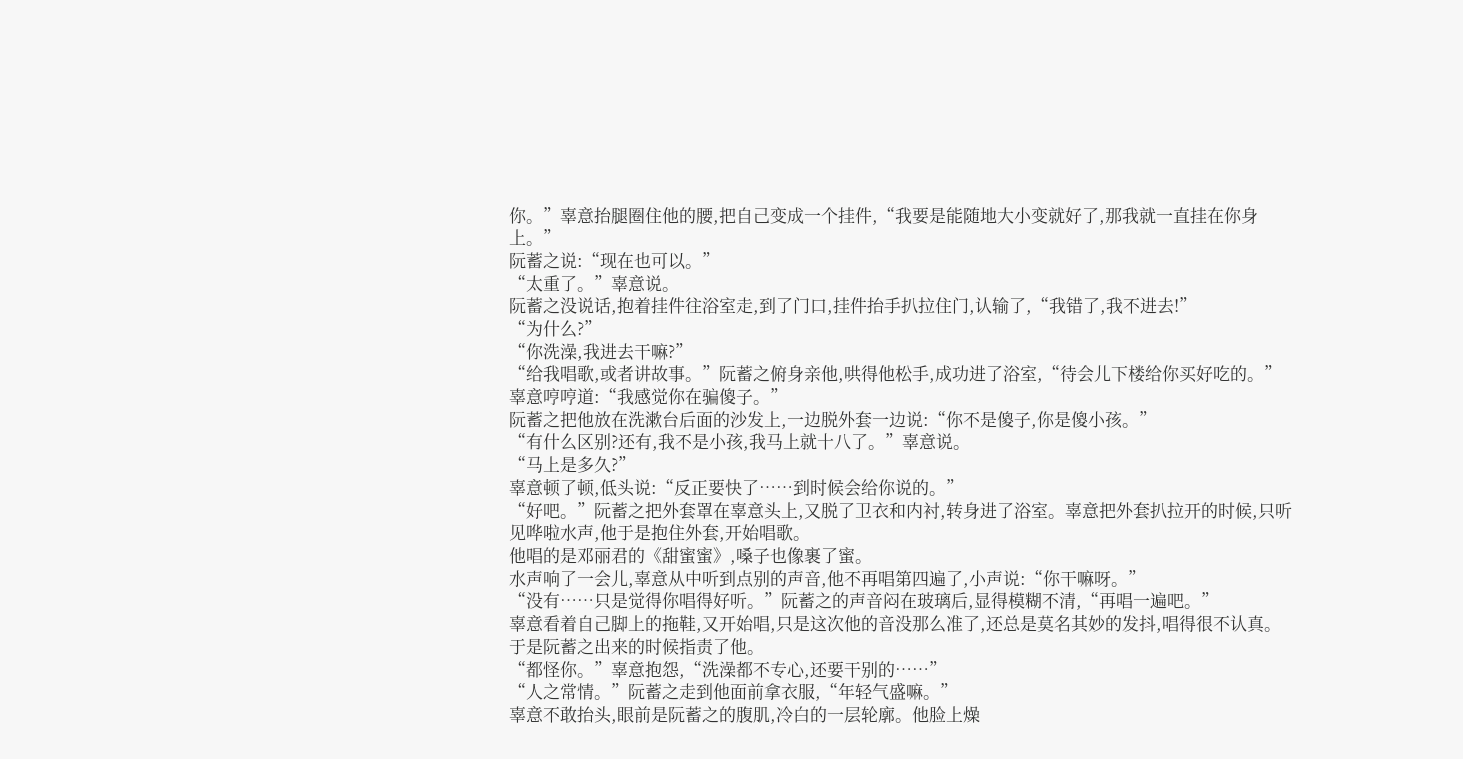你。”辜意抬腿圈住他的腰,把自己变成一个挂件,“我要是能随地大小变就好了,那我就一直挂在你身上。”
阮蓄之说:“现在也可以。”
“太重了。”辜意说。
阮蓄之没说话,抱着挂件往浴室走,到了门口,挂件抬手扒拉住门,认输了,“我错了,我不进去!”
“为什么?”
“你洗澡,我进去干嘛?”
“给我唱歌,或者讲故事。”阮蓄之俯身亲他,哄得他松手,成功进了浴室,“待会儿下楼给你买好吃的。”
辜意哼哼道:“我感觉你在骗傻子。”
阮蓄之把他放在洗漱台后面的沙发上,一边脱外套一边说:“你不是傻子,你是傻小孩。”
“有什么区别?还有,我不是小孩,我马上就十八了。”辜意说。
“马上是多久?”
辜意顿了顿,低头说:“反正要快了……到时候会给你说的。”
“好吧。”阮蓄之把外套罩在辜意头上,又脱了卫衣和内衬,转身进了浴室。辜意把外套扒拉开的时候,只听见哗啦水声,他于是抱住外套,开始唱歌。
他唱的是邓丽君的《甜蜜蜜》,嗓子也像裹了蜜。
水声响了一会儿,辜意从中听到点别的声音,他不再唱第四遍了,小声说:“你干嘛呀。”
“没有……只是觉得你唱得好听。”阮蓄之的声音闷在玻璃后,显得模糊不清,“再唱一遍吧。”
辜意看着自己脚上的拖鞋,又开始唱,只是这次他的音没那么准了,还总是莫名其妙的发抖,唱得很不认真。于是阮蓄之出来的时候指责了他。
“都怪你。”辜意抱怨,“洗澡都不专心,还要干别的……”
“人之常情。”阮蓄之走到他面前拿衣服,“年轻气盛嘛。”
辜意不敢抬头,眼前是阮蓄之的腹肌,冷白的一层轮廓。他脸上燥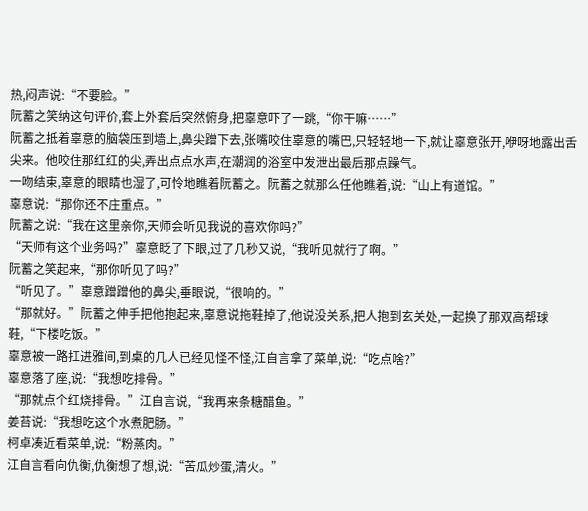热,闷声说:“不要脸。”
阮蓄之笑纳这句评价,套上外套后突然俯身,把辜意吓了一跳,“你干嘛……”
阮蓄之抵着辜意的脑袋压到墙上,鼻尖蹭下去,张嘴咬住辜意的嘴巴,只轻轻地一下,就让辜意张开,咿呀地露出舌尖来。他咬住那红红的尖,弄出点点水声,在潮润的浴室中发泄出最后那点躁气。
一吻结束,辜意的眼睛也湿了,可怜地瞧着阮蓄之。阮蓄之就那么任他瞧着,说:“山上有道馆。”
辜意说:“那你还不庄重点。”
阮蓄之说:“我在这里亲你,天师会听见我说的喜欢你吗?”
“天师有这个业务吗?”辜意眨了下眼,过了几秒又说,“我听见就行了啊。”
阮蓄之笑起来,“那你听见了吗?”
“听见了。”辜意蹭蹭他的鼻尖,垂眼说,“很响的。”
“那就好。”阮蓄之伸手把他抱起来,辜意说拖鞋掉了,他说没关系,把人抱到玄关处,一起换了那双高帮球鞋,“下楼吃饭。”
辜意被一路扛进雅间,到桌的几人已经见怪不怪,江自言拿了菜单,说:“吃点啥?”
辜意落了座,说:“我想吃排骨。”
“那就点个红烧排骨。”江自言说,“我再来条糖醋鱼。”
姜苔说:“我想吃这个水煮肥肠。”
柯卓凑近看菜单,说:“粉蒸肉。”
江自言看向仇衡,仇衡想了想,说:“苦瓜炒蛋,清火。”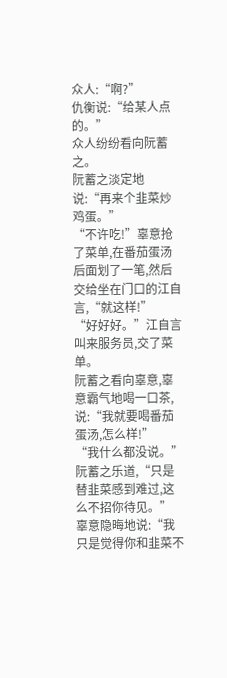众人:“啊?”
仇衡说:“给某人点的。”
众人纷纷看向阮蓄之。
阮蓄之淡定地说:“再来个韭菜炒鸡蛋。”
“不许吃!”辜意抢了菜单,在番茄蛋汤后面划了一笔,然后交给坐在门口的江自言,“就这样!”
“好好好。”江自言叫来服务员,交了菜单。
阮蓄之看向辜意,辜意霸气地喝一口茶,说:“我就要喝番茄蛋汤,怎么样!”
“我什么都没说。”阮蓄之乐道,“只是替韭菜感到难过,这么不招你待见。”
辜意隐晦地说:“我只是觉得你和韭菜不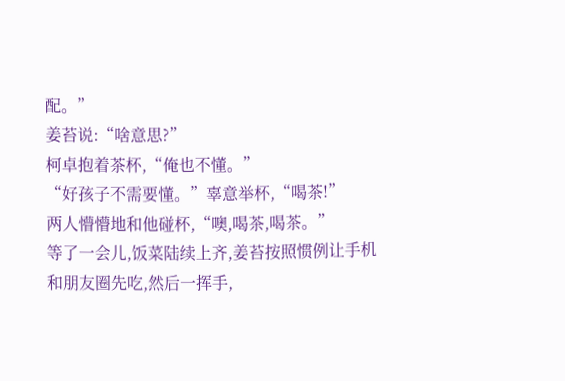配。”
姜苔说:“啥意思?”
柯卓抱着茶杯,“俺也不懂。”
“好孩子不需要懂。”辜意举杯,“喝茶!”
两人懵懵地和他碰杯,“噢,喝茶,喝茶。”
等了一会儿,饭菜陆续上齐,姜苔按照惯例让手机和朋友圈先吃,然后一挥手,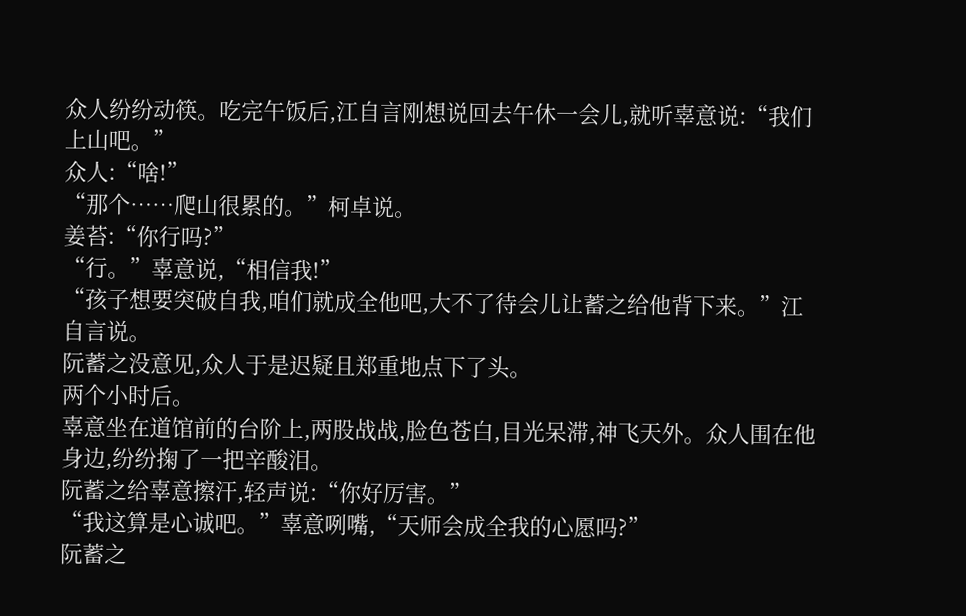众人纷纷动筷。吃完午饭后,江自言刚想说回去午休一会儿,就听辜意说:“我们上山吧。”
众人:“啥!”
“那个……爬山很累的。”柯卓说。
姜苔:“你行吗?”
“行。”辜意说,“相信我!”
“孩子想要突破自我,咱们就成全他吧,大不了待会儿让蓄之给他背下来。”江自言说。
阮蓄之没意见,众人于是迟疑且郑重地点下了头。
两个小时后。
辜意坐在道馆前的台阶上,两股战战,脸色苍白,目光呆滞,神飞天外。众人围在他身边,纷纷掬了一把辛酸泪。
阮蓄之给辜意擦汗,轻声说:“你好厉害。”
“我这算是心诚吧。”辜意咧嘴,“天师会成全我的心愿吗?”
阮蓄之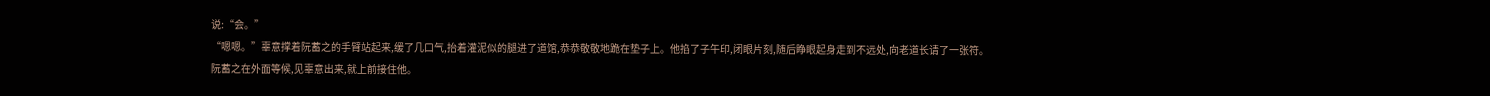说:“会。”
“嗯嗯。”辜意撑着阮蓄之的手臂站起来,缓了几口气,抬着灌泥似的腿进了道馆,恭恭敬敬地跪在垫子上。他掐了子午印,闭眼片刻,随后睁眼起身走到不远处,向老道长请了一张符。
阮蓄之在外面等候,见辜意出来,就上前接住他。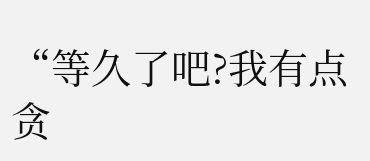“等久了吧?我有点贪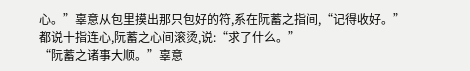心。”辜意从包里摸出那只包好的符,系在阮蓄之指间,“记得收好。”
都说十指连心,阮蓄之心间滚烫,说:“求了什么。”
“阮蓄之诸事大顺。”辜意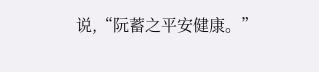说,“阮蓄之平安健康。”